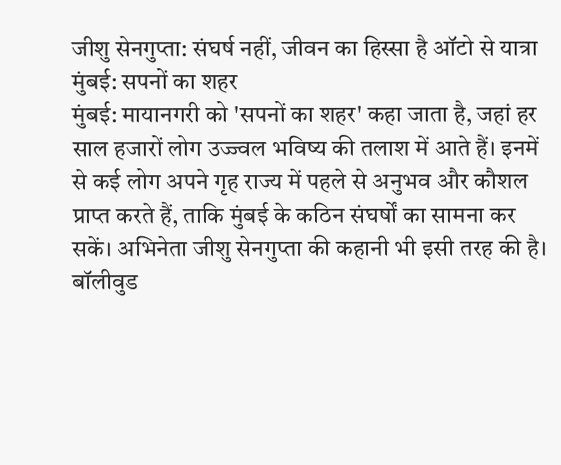जीशु सेनगुप्ता: संघर्ष नहीं, जीवन का हिस्सा है ऑटो से यात्रा
मुंबई: सपनों का शहर
मुंबई: मायानगरी को 'सपनों का शहर' कहा जाता है, जहां हर साल हजारों लोग उज्ज्वल भविष्य की तलाश में आते हैं। इनमें से कई लोग अपने गृह राज्य में पहले से अनुभव और कौशल प्राप्त करते हैं, ताकि मुंबई के कठिन संघर्षों का सामना कर सकें। अभिनेता जीशु सेनगुप्ता की कहानी भी इसी तरह की है।
बॉलीवुड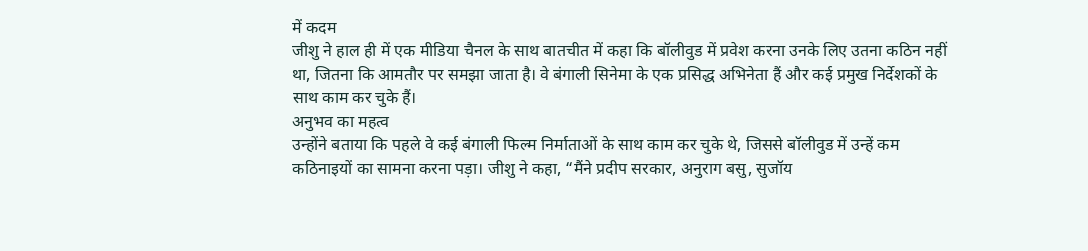में कदम
जीशु ने हाल ही में एक मीडिया चैनल के साथ बातचीत में कहा कि बॉलीवुड में प्रवेश करना उनके लिए उतना कठिन नहीं था, जितना कि आमतौर पर समझा जाता है। वे बंगाली सिनेमा के एक प्रसिद्ध अभिनेता हैं और कई प्रमुख निर्देशकों के साथ काम कर चुके हैं।
अनुभव का महत्व
उन्होंने बताया कि पहले वे कई बंगाली फिल्म निर्माताओं के साथ काम कर चुके थे, जिससे बॉलीवुड में उन्हें कम कठिनाइयों का सामना करना पड़ा। जीशु ने कहा, “मैंने प्रदीप सरकार, अनुराग बसु, सुजॉय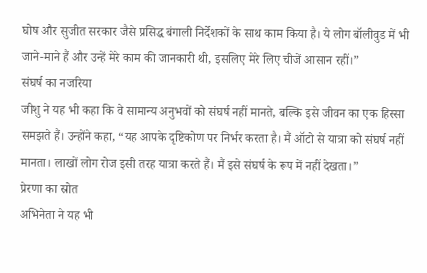घोष और सुजीत सरकार जैसे प्रसिद्ध बंगाली निर्देशकों के साथ काम किया है। ये लोग बॉलीवुड में भी जाने-माने हैं और उन्हें मेरे काम की जानकारी थी, इसलिए मेरे लिए चीजें आसान रहीं।”
संघर्ष का नजरिया
जीशु ने यह भी कहा कि वे सामान्य अनुभवों को संघर्ष नहीं मानते, बल्कि इसे जीवन का एक हिस्सा समझते हैं। उन्होंने कहा, “यह आपके दृष्टिकोण पर निर्भर करता है। मैं ऑटो से यात्रा को संघर्ष नहीं मानता। लाखों लोग रोज इसी तरह यात्रा करते हैं। मैं इसे संघर्ष के रूप में नहीं देखता।”
प्रेरणा का स्रोत
अभिनेता ने यह भी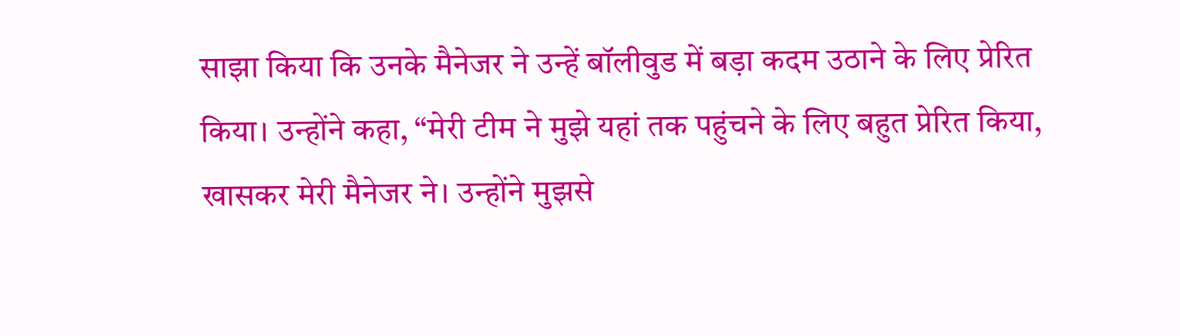साझा किया कि उनके मैनेजर ने उन्हें बॉलीवुड में बड़ा कदम उठाने के लिए प्रेरित किया। उन्होंने कहा, “मेरी टीम ने मुझे यहां तक पहुंचने के लिए बहुत प्रेरित किया, खासकर मेरी मैनेजर ने। उन्होंने मुझसे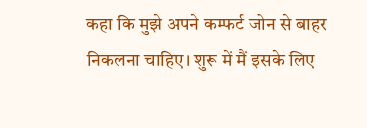कहा कि मुझे अपने कम्फर्ट जोन से बाहर निकलना चाहिए। शुरू में मैं इसके लिए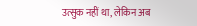उत्सुक नहीं था, लेकिन अब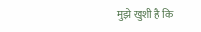मुझे खुशी है कि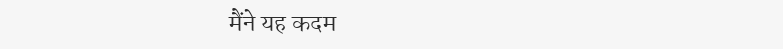मैंने यह कदम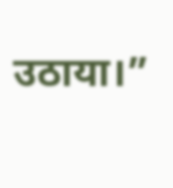उठाया।”